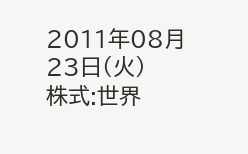2011年08月23日(火)
株式:世界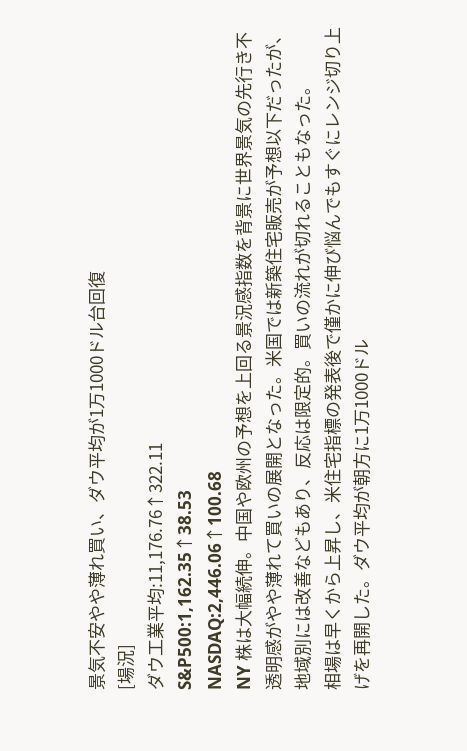景気不安やや薄れ買い、ダウ平均が1万1000ドル台回復
[場況]
ダウ工業平均:11,176.76↑322.11
S&P500:1,162.35↑38.53
NASDAQ:2,446.06↑100.68
NY 株は大幅続伸。中国や欧州の予想を上回る景況感指数を背景に世界景気の先行き不透明感がやや薄れて買いの展開となった。米国では新築住宅販売が予想以下だったが、地域別には改善などもあり、反応は限定的。買いの流れが切れることもなった。
相場は早くから上昇し、米住宅指標の発表後で僅かに伸び悩んでもすぐにレンジ切り上げを再開した。ダウ平均が朝方に1万1000ドル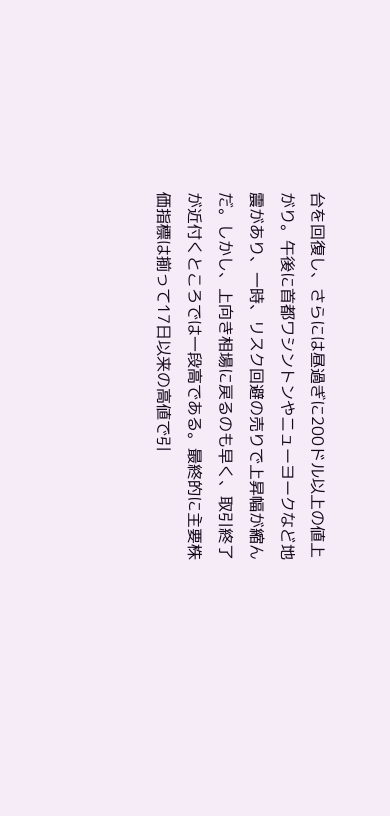台を回復し、さらには昼過ぎに200ドル以上の値上がり。午後に首都ワシントンやニューヨークなど地震があり、一時、リスク回避の売りで上昇幅が縮んだ。しかし、上向き相場に戻るのも早く、取引終了が近付くところでは一段高である。最終的に主要株価指標は揃って17日以来の高値で引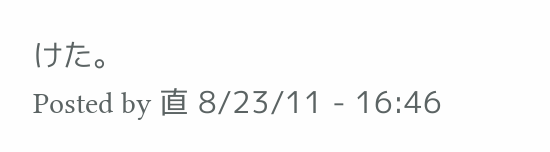けた。
Posted by 直 8/23/11 - 16:46